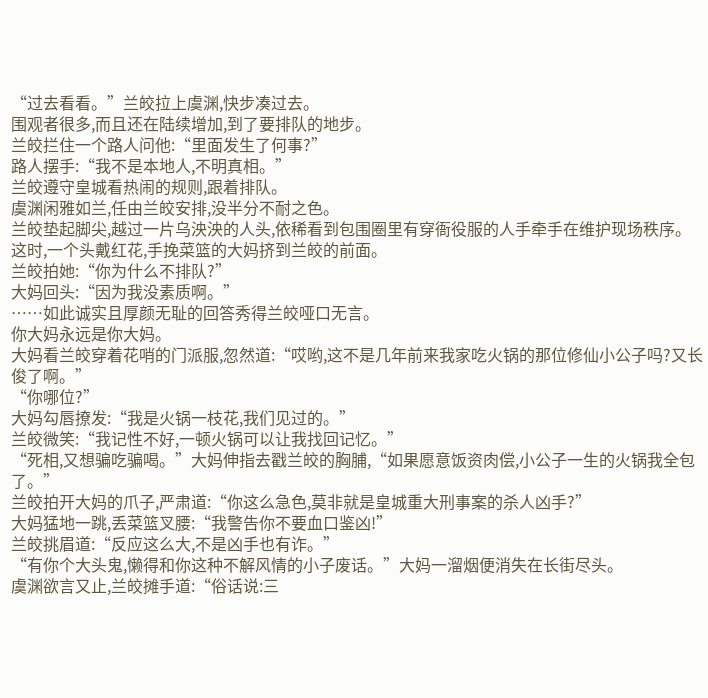“过去看看。”兰皎拉上虞渊,快步凑过去。
围观者很多,而且还在陆续增加,到了要排队的地步。
兰皎拦住一个路人问他:“里面发生了何事?”
路人摆手:“我不是本地人,不明真相。”
兰皎遵守皇城看热闹的规则,跟着排队。
虞渊闲雅如兰,任由兰皎安排,没半分不耐之色。
兰皎垫起脚尖,越过一片乌泱泱的人头,依稀看到包围圈里有穿衙役服的人手牵手在维护现场秩序。
这时,一个头戴红花,手挽菜篮的大妈挤到兰皎的前面。
兰皎拍她:“你为什么不排队?”
大妈回头:“因为我没素质啊。”
……如此诚实且厚颜无耻的回答秀得兰皎哑口无言。
你大妈永远是你大妈。
大妈看兰皎穿着花哨的门派服,忽然道:“哎哟,这不是几年前来我家吃火锅的那位修仙小公子吗?又长俊了啊。”
“你哪位?”
大妈勾唇撩发:“我是火锅一枝花,我们见过的。”
兰皎微笑:“我记性不好,一顿火锅可以让我找回记忆。”
“死相,又想骗吃骗喝。”大妈伸指去戳兰皎的胸脯,“如果愿意饭资肉偿,小公子一生的火锅我全包了。”
兰皎拍开大妈的爪子,严肃道:“你这么急色,莫非就是皇城重大刑事案的杀人凶手?”
大妈猛地一跳,丢菜篮叉腰:“我警告你不要血口鉴凶!”
兰皎挑眉道:“反应这么大,不是凶手也有诈。”
“有你个大头鬼,懒得和你这种不解风情的小子废话。”大妈一溜烟便消失在长街尽头。
虞渊欲言又止,兰皎摊手道:“俗话说:三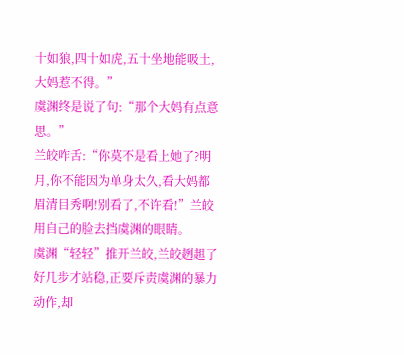十如狼,四十如虎,五十坐地能吸土,大妈惹不得。”
虞渊终是说了句:“那个大妈有点意思。”
兰皎咋舌:“你莫不是看上她了?明月,你不能因为单身太久,看大妈都眉清目秀啊!别看了,不许看!”兰皎用自己的脸去挡虞渊的眼睛。
虞渊“轻轻”推开兰皎,兰皎趔趄了好几步才站稳,正要斥责虞渊的暴力动作,却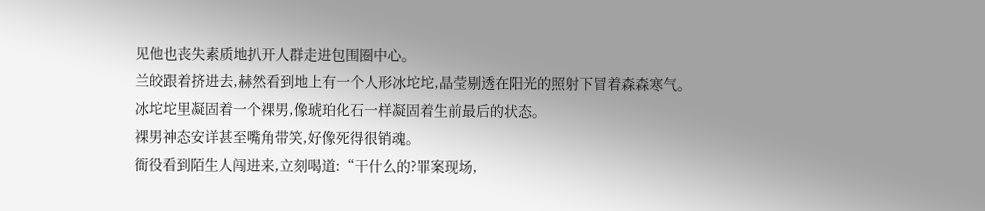见他也丧失素质地扒开人群走进包围圈中心。
兰皎跟着挤进去,赫然看到地上有一个人形冰坨坨,晶莹剔透在阳光的照射下冒着森森寒气。
冰坨坨里凝固着一个裸男,像琥珀化石一样凝固着生前最后的状态。
裸男神态安详甚至嘴角带笑,好像死得很销魂。
衙役看到陌生人闯进来,立刻喝道:“干什么的?罪案现场,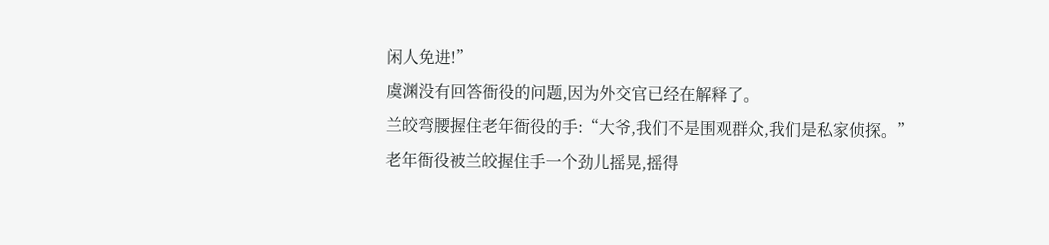闲人免进!”
虞渊没有回答衙役的问题,因为外交官已经在解释了。
兰皎弯腰握住老年衙役的手:“大爷,我们不是围观群众,我们是私家侦探。”
老年衙役被兰皎握住手一个劲儿摇晃,摇得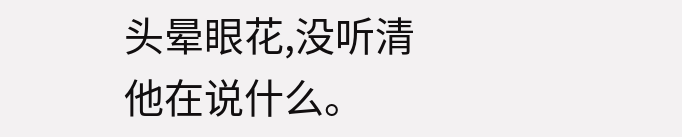头晕眼花,没听清他在说什么。